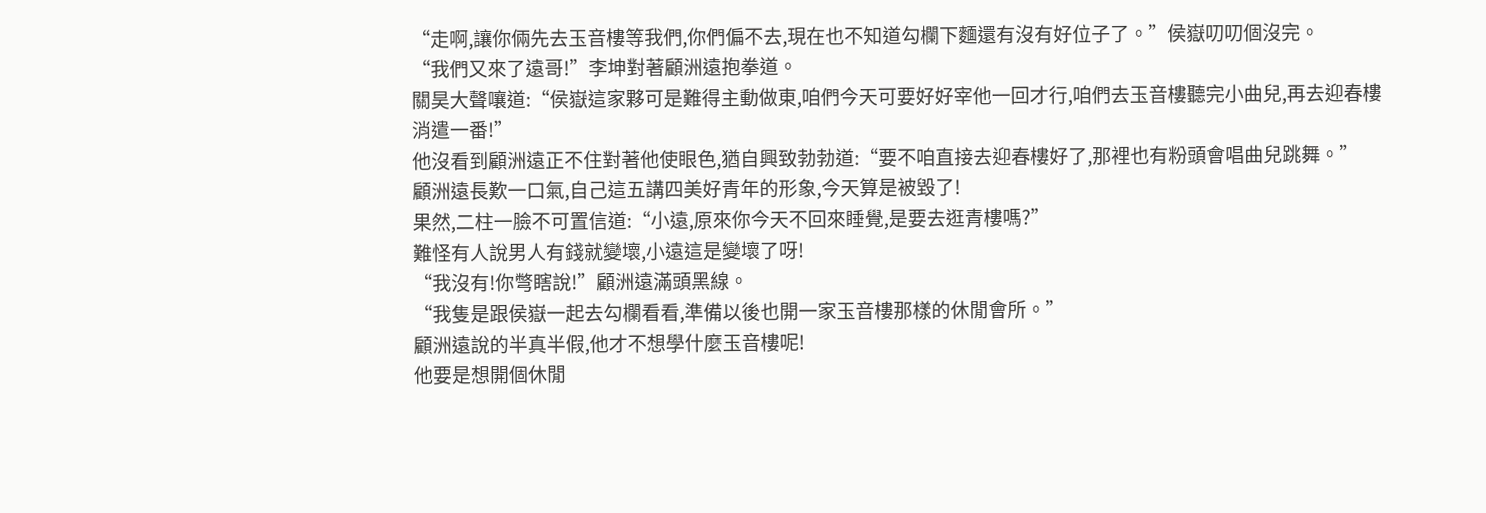“走啊,讓你倆先去玉音樓等我們,你們偏不去,現在也不知道勾欄下麵還有沒有好位子了。”侯嶽叨叨個沒完。
“我們又來了遠哥!”李坤對著顧洲遠抱拳道。
關昊大聲嚷道:“侯嶽這家夥可是難得主動做東,咱們今天可要好好宰他一回才行,咱們去玉音樓聽完小曲兒,再去迎春樓消遣一番!”
他沒看到顧洲遠正不住對著他使眼色,猶自興致勃勃道:“要不咱直接去迎春樓好了,那裡也有粉頭會唱曲兒跳舞。”
顧洲遠長歎一口氣,自己這五講四美好青年的形象,今天算是被毀了!
果然,二柱一臉不可置信道:“小遠,原來你今天不回來睡覺,是要去逛青樓嗎?”
難怪有人說男人有錢就變壞,小遠這是變壞了呀!
“我沒有!你彆瞎說!”顧洲遠滿頭黑線。
“我隻是跟侯嶽一起去勾欄看看,準備以後也開一家玉音樓那樣的休閒會所。”
顧洲遠說的半真半假,他才不想學什麼玉音樓呢!
他要是想開個休閒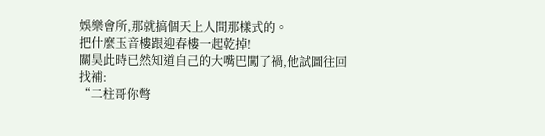娛樂會所,那就搞個天上人間那樣式的。
把什麼玉音樓跟迎春樓一起乾掉!
關昊此時已然知道自己的大嘴巴闖了禍,他試圖往回找補:
“二柱哥你彆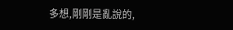多想,剛剛是亂說的,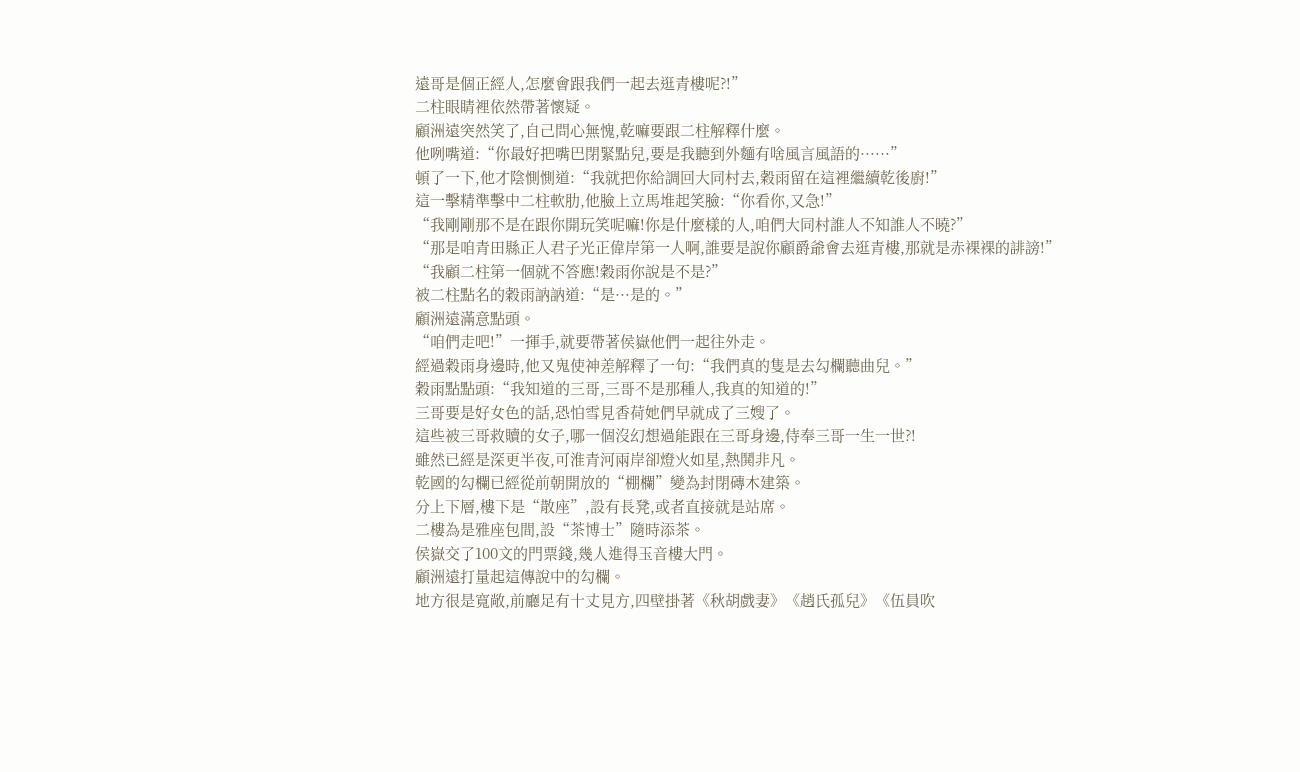遠哥是個正經人,怎麼會跟我們一起去逛青樓呢?!”
二柱眼睛裡依然帶著懷疑。
顧洲遠突然笑了,自己問心無愧,乾嘛要跟二柱解釋什麼。
他咧嘴道:“你最好把嘴巴閉緊點兒,要是我聽到外麵有啥風言風語的······”
頓了一下,他才陰惻惻道:“我就把你給調回大同村去,穀雨留在這裡繼續乾後廚!”
這一擊精準擊中二柱軟肋,他臉上立馬堆起笑臉:“你看你,又急!”
“我剛剛那不是在跟你開玩笑呢嘛!你是什麼樣的人,咱們大同村誰人不知誰人不曉?”
“那是咱青田縣正人君子光正偉岸第一人啊,誰要是說你顧爵爺會去逛青樓,那就是赤裸裸的誹謗!”
“我顧二柱第一個就不答應!穀雨你說是不是?”
被二柱點名的穀雨訥訥道:“是···是的。”
顧洲遠滿意點頭。
“咱們走吧!”一揮手,就要帶著侯嶽他們一起往外走。
經過穀雨身邊時,他又鬼使神差解釋了一句:“我們真的隻是去勾欄聽曲兒。”
穀雨點點頭:“我知道的三哥,三哥不是那種人,我真的知道的!”
三哥要是好女色的話,恐怕雪見香荷她們早就成了三嫂了。
這些被三哥救贖的女子,哪一個沒幻想過能跟在三哥身邊,侍奉三哥一生一世?!
雖然已經是深更半夜,可淮青河兩岸卻燈火如星,熱鬨非凡。
乾國的勾欄已經從前朝開放的“棚欄”變為封閉磚木建築。
分上下層,樓下是“散座”,設有長凳,或者直接就是站席。
二樓為是雅座包間,設“茶博士”隨時添茶。
侯嶽交了100文的門票錢,幾人進得玉音樓大門。
顧洲遠打量起這傳說中的勾欄。
地方很是寬敞,前廳足有十丈見方,四壁掛著《秋胡戲妻》《趙氏孤兒》《伍員吹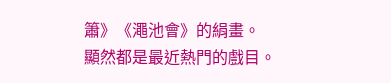簫》《澠池會》的絹畫。
顯然都是最近熱門的戲目。